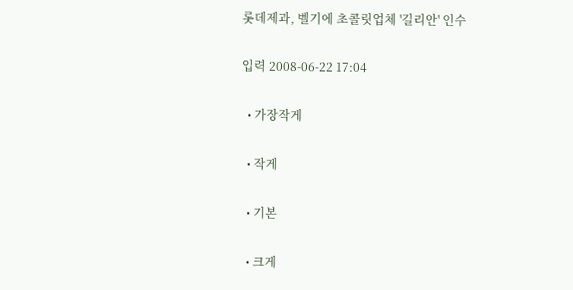롯데제과, 벨기에 초콜릿업체 '길리안' 인수

입력 2008-06-22 17:04

  • 가장작게

  • 작게

  • 기본

  • 크게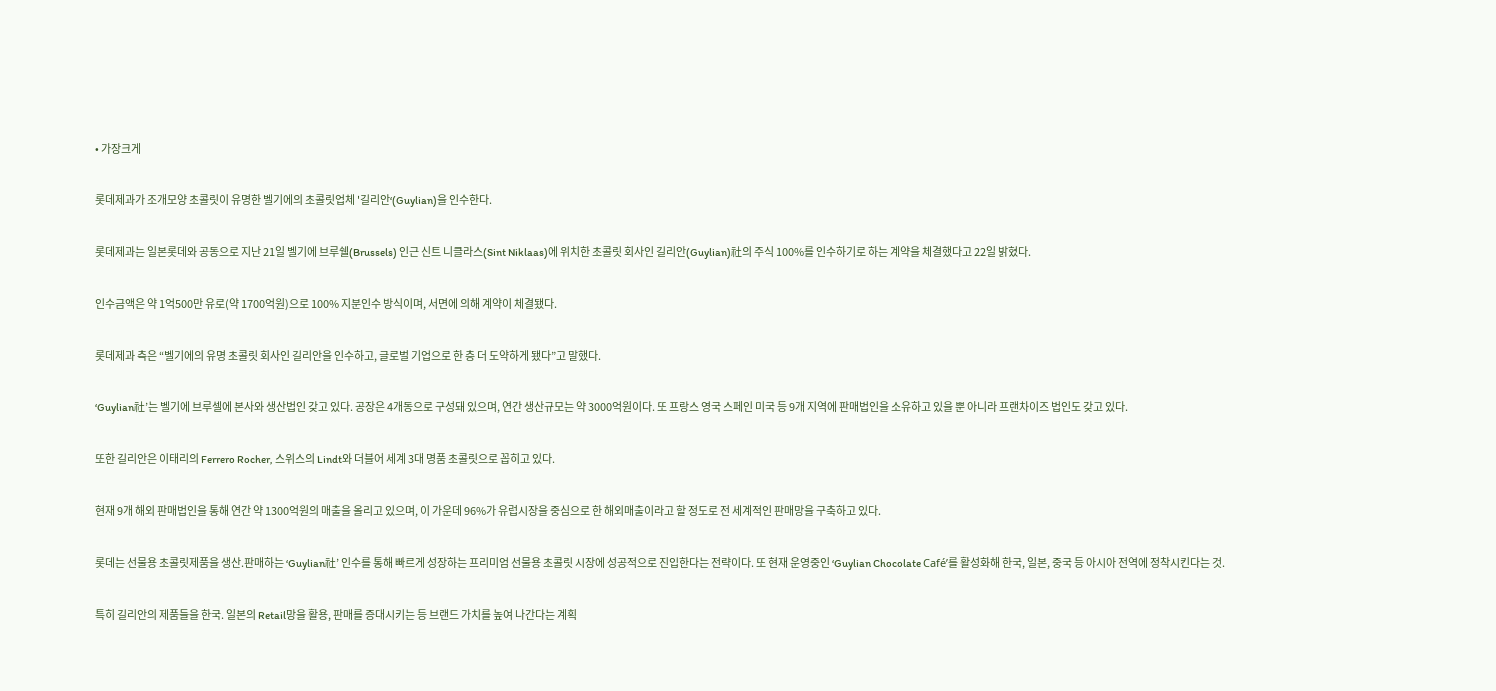• 가장크게

롯데제과가 조개모양 초콜릿이 유명한 벨기에의 초콜릿업체 '길리안‘(Guylian)을 인수한다.

롯데제과는 일본롯데와 공동으로 지난 21일 벨기에 브루쉘(Brussels) 인근 신트 니클라스(Sint Niklaas)에 위치한 초콜릿 회사인 길리안(Guylian)社의 주식 100%를 인수하기로 하는 계약을 체결했다고 22일 밝혔다.

인수금액은 약 1억500만 유로(약 1700억원)으로 100% 지분인수 방식이며, 서면에 의해 계약이 체결됐다.

롯데제과 측은 “벨기에의 유명 초콜릿 회사인 길리안을 인수하고, 글로벌 기업으로 한 층 더 도약하게 됐다”고 말했다.

‘Guylian社’는 벨기에 브루셀에 본사와 생산법인 갖고 있다. 공장은 4개동으로 구성돼 있으며, 연간 생산규모는 약 3000억원이다. 또 프랑스 영국 스페인 미국 등 9개 지역에 판매법인을 소유하고 있을 뿐 아니라 프랜차이즈 법인도 갖고 있다.

또한 길리안은 이태리의 Ferrero Rocher, 스위스의 Lindt와 더블어 세계 3대 명품 초콜릿으로 꼽히고 있다.

현재 9개 해외 판매법인을 통해 연간 약 1300억원의 매출을 올리고 있으며, 이 가운데 96%가 유럽시장을 중심으로 한 해외매출이라고 할 정도로 전 세계적인 판매망을 구축하고 있다.

롯데는 선물용 초콜릿제품을 생산.판매하는 ‘Guylian社’ 인수를 통해 빠르게 성장하는 프리미엄 선물용 초콜릿 시장에 성공적으로 진입한다는 전략이다. 또 현재 운영중인 ‘Guylian Chocolate Café’를 활성화해 한국, 일본, 중국 등 아시아 전역에 정착시킨다는 것.

특히 길리안의 제품들을 한국. 일본의 Retail망을 활용, 판매를 증대시키는 등 브랜드 가치를 높여 나간다는 계획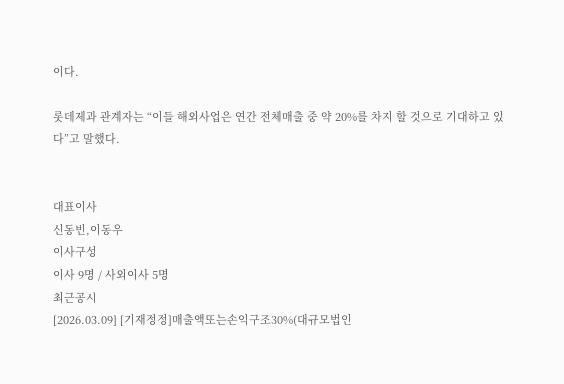이다.

롯데제과 관계자는 “이들 해외사업은 연간 전체매출 중 약 20%를 차지 할 것으로 기대하고 있다”고 말했다.


대표이사
신동빈,이동우
이사구성
이사 9명 / 사외이사 5명
최근공시
[2026.03.09] [기재정정]매출액또는손익구조30%(대규모법인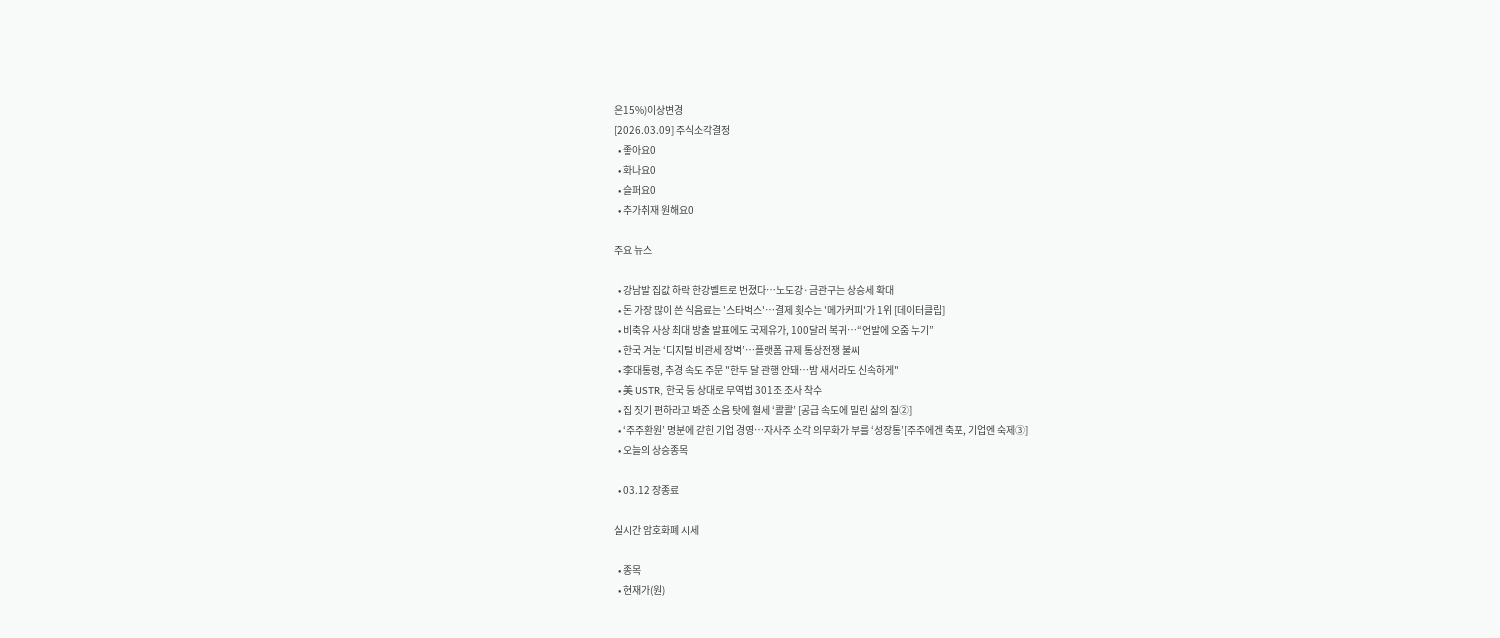은15%)이상변경
[2026.03.09] 주식소각결정
  • 좋아요0
  • 화나요0
  • 슬퍼요0
  • 추가취재 원해요0

주요 뉴스

  • 강남발 집값 하락 한강벨트로 번졌다⋯노도강·금관구는 상승세 확대
  • 돈 가장 많이 쓴 식음료는 '스타벅스'…결제 횟수는 '메가커피'가 1위 [데이터클립]
  • 비축유 사상 최대 방출 발표에도 국제유가, 100달러 복귀⋯“언발에 오줌 누기”
  • 한국 겨눈 ‘디지털 비관세 장벽’…플랫폼 규제 통상전쟁 불씨
  • 李대통령, 추경 속도 주문 "한두 달 관행 안돼…밤 새서라도 신속하게"
  • 美 USTR, 한국 등 상대로 무역법 301조 조사 착수
  • 집 짓기 편하라고 봐준 소음 탓에 혈세 ‘콸콸’ [공급 속도에 밀린 삶의 질②]
  • ‘주주환원’ 명분에 갇힌 기업 경영…자사주 소각 의무화가 부를 ‘성장통’[주주에겐 축포, 기업엔 숙제③]
  • 오늘의 상승종목

  • 03.12 장종료

실시간 암호화폐 시세

  • 종목
  • 현재가(원)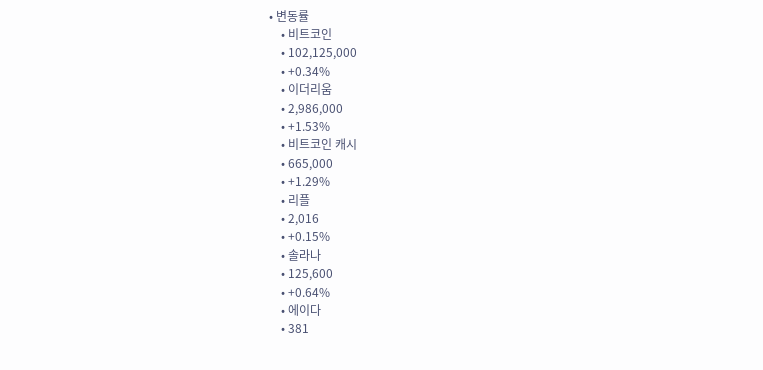• 변동률
    • 비트코인
    • 102,125,000
    • +0.34%
    • 이더리움
    • 2,986,000
    • +1.53%
    • 비트코인 캐시
    • 665,000
    • +1.29%
    • 리플
    • 2,016
    • +0.15%
    • 솔라나
    • 125,600
    • +0.64%
    • 에이다
    • 381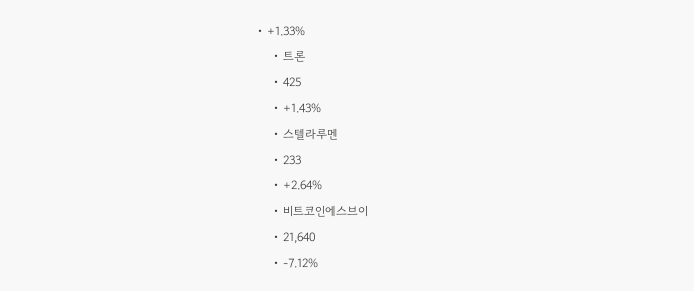• +1.33%
    • 트론
    • 425
    • +1.43%
    • 스텔라루멘
    • 233
    • +2.64%
    • 비트코인에스브이
    • 21,640
    • -7.12%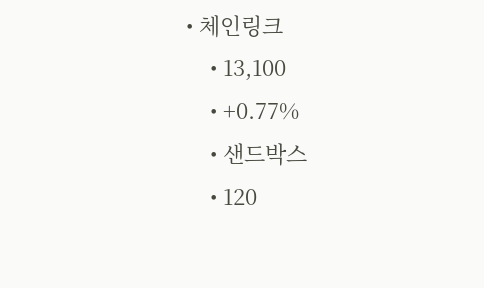• 체인링크
    • 13,100
    • +0.77%
    • 샌드박스
    • 120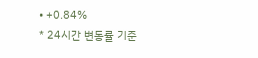• +0.84%
* 24시간 변동률 기준